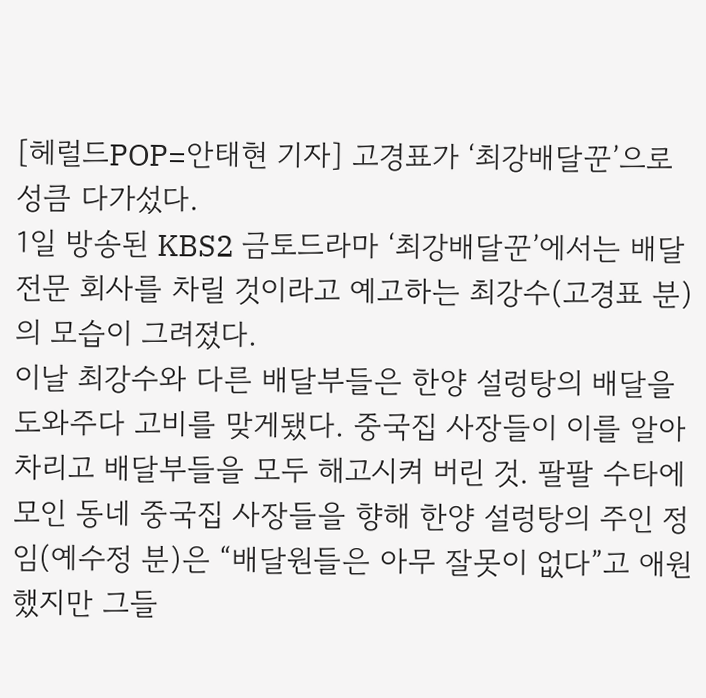[헤럴드POP=안태현 기자] 고경표가 ‘최강배달꾼’으로 성큼 다가섰다.
1일 방송된 KBS2 금토드라마 ‘최강배달꾼’에서는 배달 전문 회사를 차릴 것이라고 예고하는 최강수(고경표 분)의 모습이 그려졌다.
이날 최강수와 다른 배달부들은 한양 설렁탕의 배달을 도와주다 고비를 맞게됐다. 중국집 사장들이 이를 알아차리고 배달부들을 모두 해고시켜 버린 것. 팔팔 수타에 모인 동네 중국집 사장들을 향해 한양 설렁탕의 주인 정임(예수정 분)은 “배달원들은 아무 잘못이 없다”고 애원했지만 그들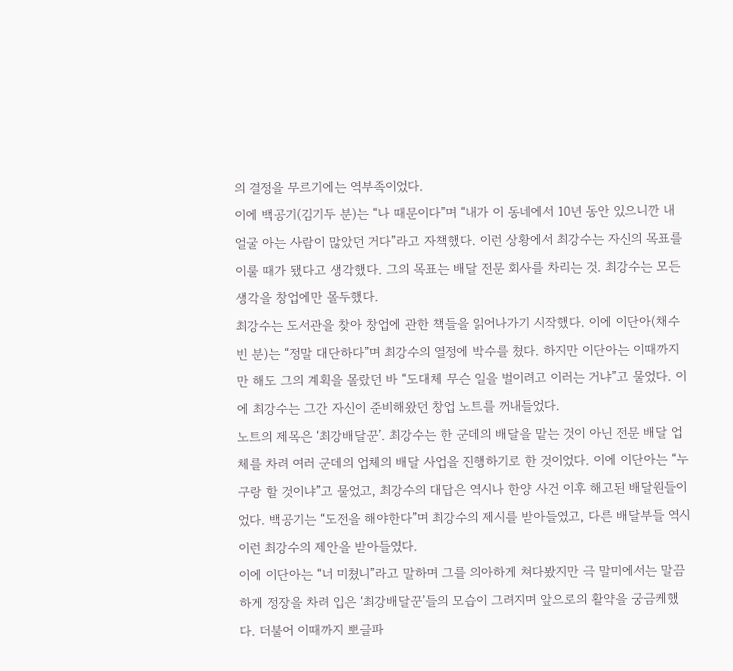의 결정을 무르기에는 역부족이었다.
이에 백공기(김기두 분)는 “나 때문이다”며 “내가 이 동네에서 10년 동안 있으니깐 내 얼굴 아는 사람이 많았던 거다”라고 자책했다. 이런 상황에서 최강수는 자신의 목표를 이룰 때가 됐다고 생각했다. 그의 목표는 배달 전문 회사를 차리는 것. 최강수는 모든 생각을 창업에만 몰두했다.
최강수는 도서관을 찾아 창업에 관한 책들을 읽어나가기 시작했다. 이에 이단아(채수빈 분)는 “정말 대단하다”며 최강수의 열정에 박수를 쳤다. 하지만 이단아는 이때까지만 해도 그의 계획을 몰랐던 바 “도대체 무슨 일을 벌이려고 이러는 거냐”고 물었다. 이에 최강수는 그간 자신이 준비해왔던 창업 노트를 꺼내들었다.
노트의 제목은 ‘최강배달꾼’. 최강수는 한 군데의 배달을 맡는 것이 아닌 전문 배달 업체를 차려 여러 군데의 업체의 배달 사업을 진행하기로 한 것이었다. 이에 이단아는 “누구랑 할 것이냐”고 물었고, 최강수의 대답은 역시나 한양 사건 이후 해고된 배달원들이었다. 백공기는 “도전을 해야한다”며 최강수의 제시를 받아들였고, 다른 배달부들 역시 이런 최강수의 제안을 받아들였다.
이에 이단아는 “너 미쳤니”라고 말하며 그를 의아하게 쳐다봤지만 극 말미에서는 말끔하게 정장을 차려 입은 ‘최강배달꾼’들의 모습이 그려지며 앞으로의 활약을 궁금케했다. 더불어 이때까지 뽀글파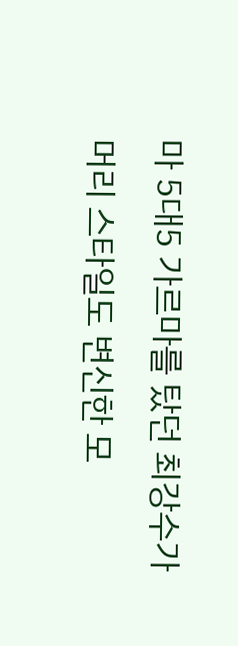마 5대5 가르마를 탔던 최강수가 머리 스타일도 변신한 모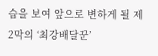습을 보여 앞으로 변하게 될 제 2막의 ‘최강배달꾼’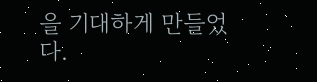을 기대하게 만들었다.